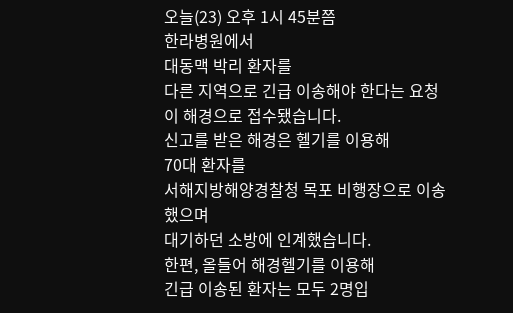오늘(23) 오후 1시 45분쯤
한라병원에서
대동맥 박리 환자를
다른 지역으로 긴급 이송해야 한다는 요청이 해경으로 접수됐습니다.
신고를 받은 해경은 헬기를 이용해
70대 환자를
서해지방해양경찰청 목포 비행장으로 이송했으며
대기하던 소방에 인계했습니다.
한편, 올들어 해경헬기를 이용해
긴급 이송된 환자는 모두 2명입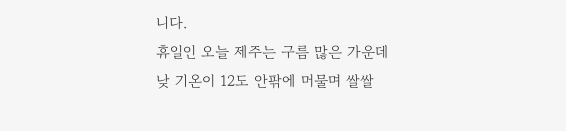니다.
휴일인 오늘 제주는 구름 많은 가운데
낮 기온이 12도 안팎에 머물며 쌀쌀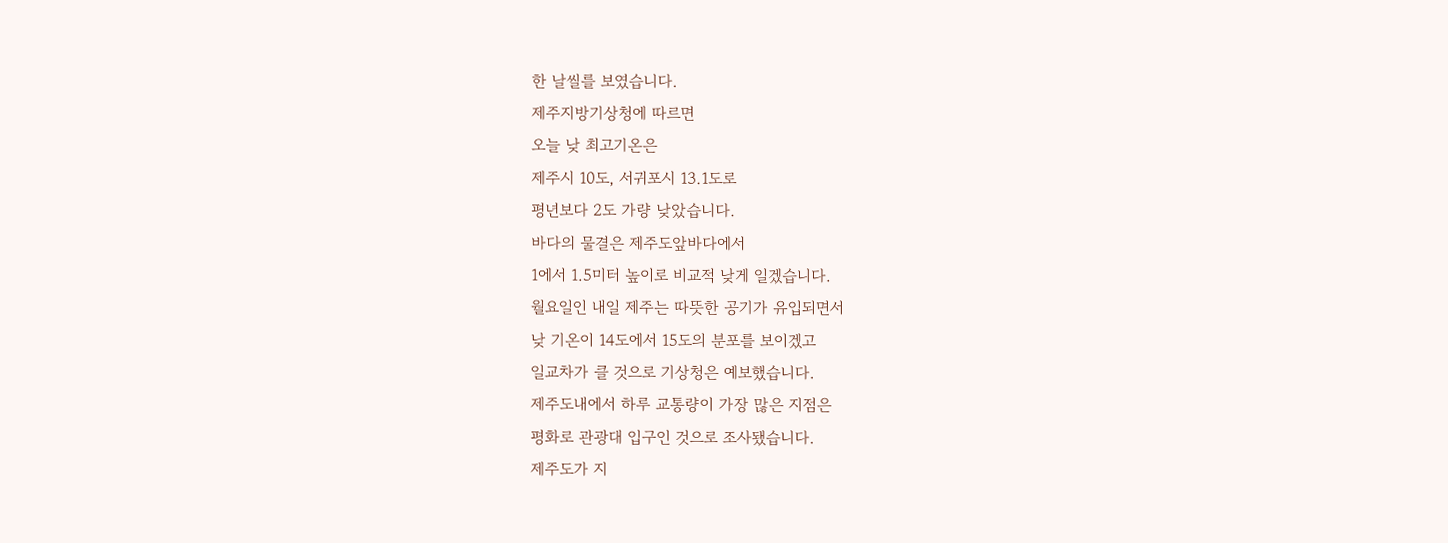한 날씰를 보였습니다.
제주지방기상청에 따르면
오늘 낮 최고기온은
제주시 10도, 서귀포시 13.1도로
평년보다 2도 가량 낮았습니다.
바다의 물결은 제주도앞바다에서
1에서 1.5미터 높이로 비교적 낮게 일겠습니다.
월요일인 내일 제주는 따뜻한 공기가 유입되면서
낮 기온이 14도에서 15도의 분포를 보이겠고
일교차가 클 것으로 기상청은 예보했습니다.
제주도내에서 하루 교통량이 가장 많은 지점은
평화로 관광대 입구인 것으로 조사됐습니다.
제주도가 지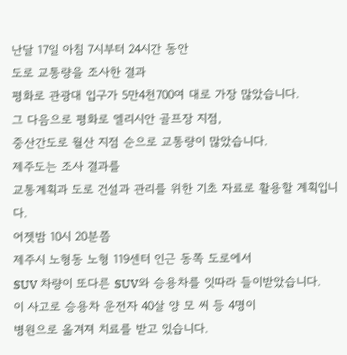난달 17일 아침 7시부터 24시간 동안
도로 교통량을 조사한 결과
평화로 관광대 입구가 5만4천700여 대로 가장 많았습니다.
그 다음으로 평화로 엘리시안 골프장 지점,
중산간도로 월산 지점 순으로 교통량이 많았습니다.
제주도는 조사 결과를
교통계획과 도로 건설과 관리를 위한 기초 자료로 활용할 계획입니다.
어젯밤 10시 20분쯤
제주시 노형동 노형 119센터 인근 동쪽 도로에서
SUV 차량이 또다른 SUV와 승용차를 잇따라 들이받았습니다.
이 사고로 승용차 운전자 40살 양 모 씨 등 4명이
병원으로 옮겨져 치료를 받고 있습니다.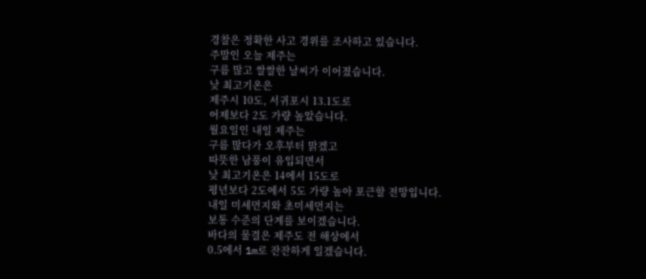경찰은 정확한 사고 경위를 조사하고 있습니다.
주말인 오늘 제주는
구름 많고 쌀쌀한 날씨가 이어졌습니다.
낮 최고기온은
제주시 10도, 서귀포시 13.1도로
어제보다 2도 가량 높았습니다.
월요일인 내일 제주는
구름 많다가 오후부터 맑겠고
따뜻한 남풍이 유입되면서
낮 최고기온은 14에서 15도로
평년보다 2도에서 5도 가량 높아 포근할 전망입니다.
내일 미세먼지와 초미세먼지는
보통 수준의 단계를 보이겠습니다.
바다의 물결은 제주도 전 해상에서
0.5에서 1m로 잔잔하게 일겠습니다.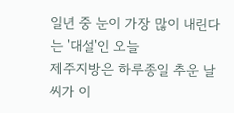일년 중 눈이 가장 많이 내린다는 '대설'인 오늘
제주지방은 하루종일 추운 날씨가 이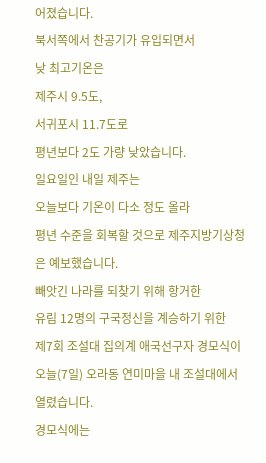어졌습니다.
북서쪽에서 찬공기가 유입되면서
낮 최고기온은
제주시 9.5도,
서귀포시 11.7도로
평년보다 2도 가량 낮았습니다.
일요일인 내일 제주는
오늘보다 기온이 다소 정도 올라
평년 수준을 회복할 것으로 제주지방기상청은 예보했습니다.
빼앗긴 나라를 되찾기 위해 항거한
유림 12명의 구국정신을 계승하기 위한
제7회 조설대 집의계 애국선구자 경모식이
오늘(7일) 오라동 연미마을 내 조설대에서 열렸습니다.
경모식에는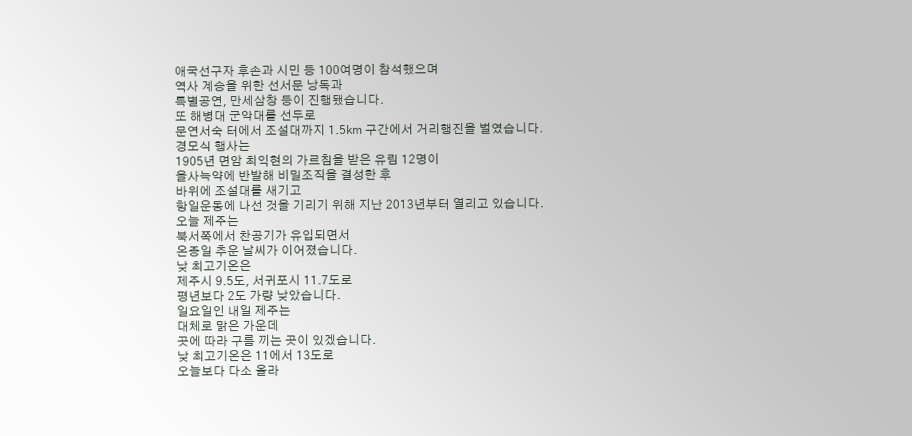애국선구자 후손과 시민 등 100여명이 참석했으며
역사 계승을 위한 선서문 낭독과
특별공연, 만세삼창 등이 진행됐습니다.
또 해병대 군악대를 선두로
문연서숙 터에서 조설대까지 1.5㎞ 구간에서 거리행진을 벌였습니다.
경모식 행사는
1905년 면암 최익현의 가르침을 받은 유림 12명이
을사늑약에 반발해 비밀조직을 결성한 후
바위에 조설대를 새기고
항일운동에 나선 것을 기리기 위해 지난 2013년부터 열리고 있습니다.
오늘 제주는
북서쪽에서 찬공기가 유입되면서
온종일 추운 날씨가 이어졌습니다.
낮 최고기온은
제주시 9.5도, 서귀포시 11.7도로
평년보다 2도 가량 낮았습니다.
일요일인 내일 제주는
대체로 맑은 가운데
곳에 따라 구름 끼는 곳이 있겠습니다.
낮 최고기온은 11에서 13도로
오늘보다 다소 올라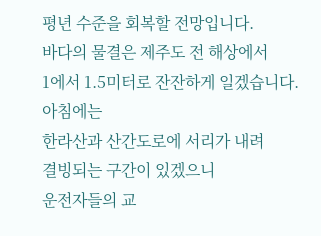평년 수준을 회복할 전망입니다.
바다의 물결은 제주도 전 해상에서
1에서 1.5미터로 잔잔하게 일겠습니다.
아침에는
한라산과 산간도로에 서리가 내려
결빙되는 구간이 있겠으니
운전자들의 교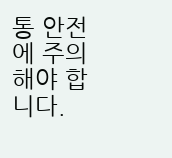통 안전에 주의해야 합니다.